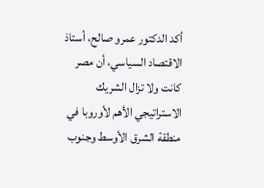أكد الدكتور عمرو صالح، أستاذ الاقتصاد السياسي، أن مصر كانت ولا تزال الشريك الاستراتيجي الأهم لأوروبا في منطقة الشرق الأوسط وجنوب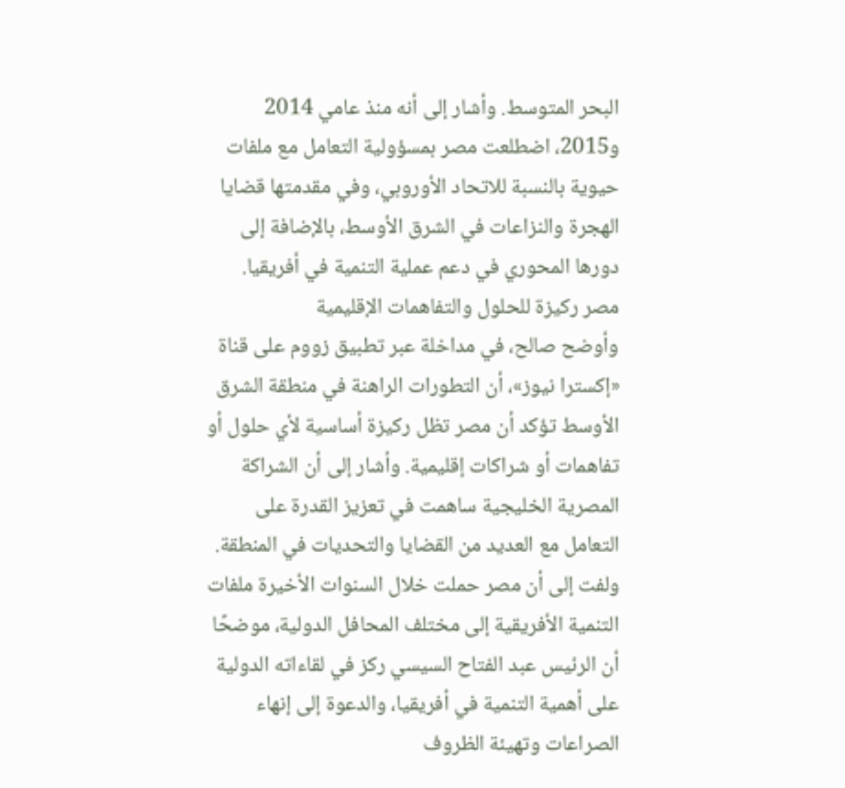البحر المتوسط. وأشار إلى أنه منذ عامي 2014 و2015، اضطلعت مصر بمسؤولية التعامل مع ملفات حيوية بالنسبة للاتحاد الأوروبي، وفي مقدمتها قضايا الهجرة والنزاعات في الشرق الأوسط، بالإضافة إلى دورها المحوري في دعم عملية التنمية في أفريقيا.
مصر ركيزة للحلول والتفاهمات الإقليمية
وأوضح صالح، في مداخلة عبر تطبيق زووم على قناة «إكسترا نيوز»، أن التطورات الراهنة في منطقة الشرق الأوسط تؤكد أن مصر تظل ركيزة أساسية لأي حلول أو تفاهمات أو شراكات إقليمية. وأشار إلى أن الشراكة المصرية الخليجية ساهمت في تعزيز القدرة على التعامل مع العديد من القضايا والتحديات في المنطقة.
ولفت إلى أن مصر حملت خلال السنوات الأخيرة ملفات التنمية الأفريقية إلى مختلف المحافل الدولية، موضحًا أن الرئيس عبد الفتاح السيسي ركز في لقاءاته الدولية على أهمية التنمية في أفريقيا، والدعوة إلى إنهاء الصراعات وتهيئة الظروف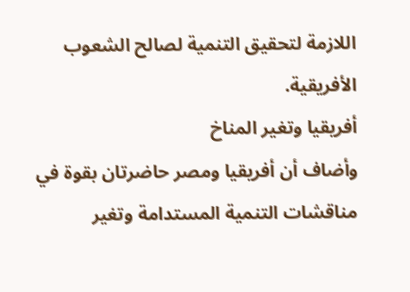اللازمة لتحقيق التنمية لصالح الشعوب الأفريقية.
أفريقيا وتغير المناخ
وأضاف أن أفريقيا ومصر حاضرتان بقوة في مناقشات التنمية المستدامة وتغير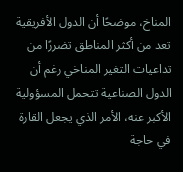المناخ، موضحًا أن الدول الأفريقية تعد من أكثر المناطق تضررًا من تداعيات التغير المناخي رغم أن الدول الصناعية تتحمل المسؤولية الأكبر عنه، الأمر الذي يجعل القارة في حاجة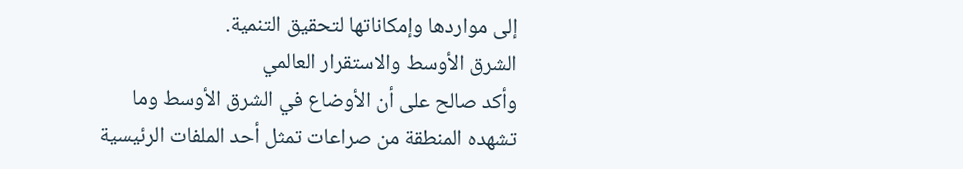إلى مواردها وإمكاناتها لتحقيق التنمية.
الشرق الأوسط والاستقرار العالمي
وأكد صالح على أن الأوضاع في الشرق الأوسط وما تشهده المنطقة من صراعات تمثل أحد الملفات الرئيسية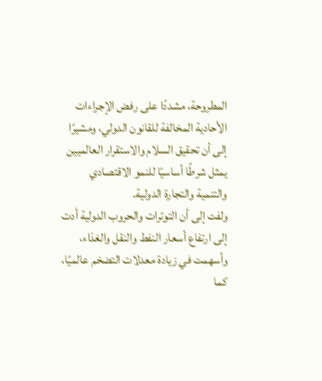المطروحة، مشددًا على رفض الإجراءات الأحادية المخالفة للقانون الدولي، ومشيرًا إلى أن تحقيق السلام والاستقرار العالميين يمثل شرطًا أساسيًا للنمو الاقتصادي والتنمية والتجارة الدولية.
ولفت إلى أن التوترات والحروب الدولية أدت إلى ارتفاع أسعار النفط والنقل والغذاء، وأسهمت في زيادة معدلات التضخم عالميًا، كما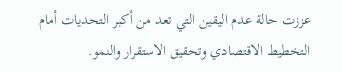عززت حالة عدم اليقين التي تعد من أكبر التحديات أمام التخطيط الاقتصادي وتحقيق الاستقرار والنمو.